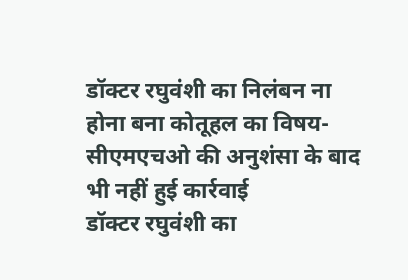डॉक्टर रघुवंशी का निलंबन ना होना बना कोतूहल का विषय- सीएमएचओ की अनुशंसा के बाद भी नहीं हुई कार्रवाई
डॉक्टर रघुवंशी का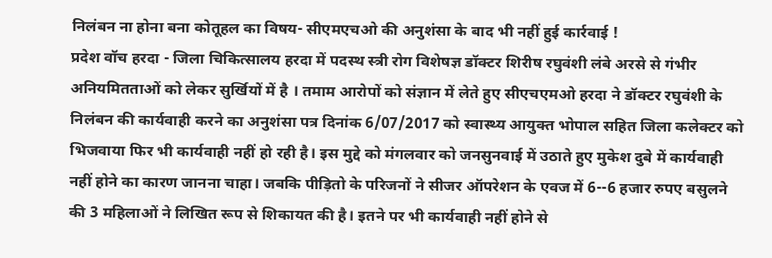निलंबन ना होना बना कोतूहल का विषय- सीएमएचओ की अनुशंसा के बाद भी नहीं हुई कार्रवाई !
प्रदेश वॉच हरदा - जिला चिकित्सालय हरदा में पदस्थ स्त्री रोग विशेषज्ञ डॉक्टर शिरीष रघुवंशी लंबे अरसे से गंभीर अनियमितताओं को लेकर सुर्खियों में है । तमाम आरोपों को संज्ञान में लेते हुए सीएचएमओ हरदा ने डॉक्टर रघुवंशी के निलंबन की कार्यवाही करने का अनुशंसा पत्र दिनांक 6/07/2017 को स्वास्थ्य आयुक्त भोपाल सहित जिला कलेक्टर को भिजवाया फिर भी कार्यवाही नहीं हो रही है। इस मुद्दे को मंगलवार को जनसुनवाई में उठाते हुए मुकेश दुबे में कार्यवाही नहीं होने का कारण जानना चाहा। जबकि पीड़ितो के परिजनों ने सीजर ऑपरेशन के एवज में 6--6 हजार रुपए बसुलने की 3 महिलाओं ने लिखित रूप से शिकायत की है। इतने पर भी कार्यवाही नहीं होने से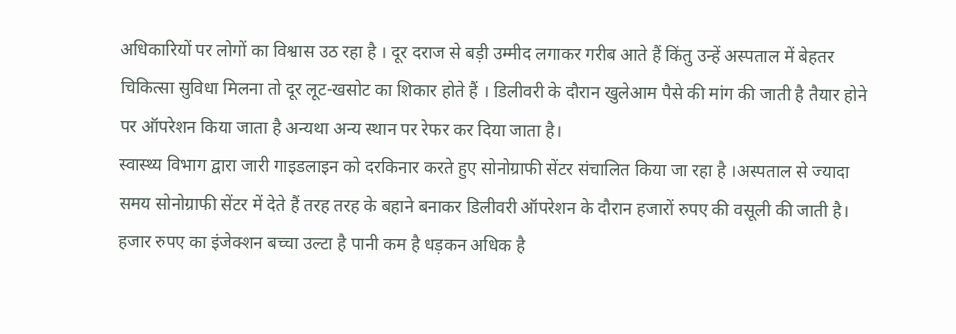अधिकारियों पर लोगों का विश्वास उठ रहा है । दूर दराज से बड़ी उम्मीद लगाकर गरीब आते हैं किंतु उन्हें अस्पताल में बेहतर चिकित्सा सुविधा मिलना तो दूर लूट-खसोट का शिकार होते हैं । डिलीवरी के दौरान खुलेआम पैसे की मांग की जाती है तैयार होने पर ऑपरेशन किया जाता है अन्यथा अन्य स्थान पर रेफर कर दिया जाता है।
स्वास्थ्य विभाग द्वारा जारी गाइडलाइन को दरकिनार करते हुए सोनोग्राफी सेंटर संचालित किया जा रहा है ।अस्पताल से ज्यादा समय सोनोग्राफी सेंटर में देते हैं तरह तरह के बहाने बनाकर डिलीवरी ऑपरेशन के दौरान हजारों रुपए की वसूली की जाती है। हजार रुपए का इंजेक्शन बच्चा उल्टा है पानी कम है धड़कन अधिक है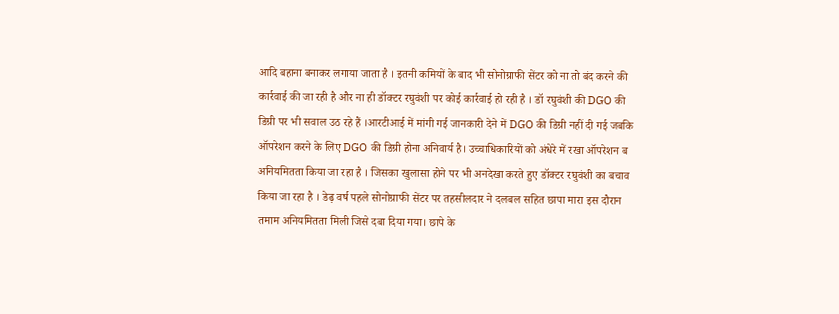आदि बहाना बनाकर लगाया जाता है । इतनी कमियों के बाद भी सोनोग्राफी सेंटर को ना तो बंद करने की कार्रवाई की जा रही है और ना ही डॉक्टर रघुवंशी पर कोई कार्रवाई हो रही है । डॉ रघुवंशी की DGO की डिग्री पर भी सवाल उठ रहे हैं ।आरटीआई में मांगी गई जानकारी देने में DGO की डिग्री नहीं दी गई जबकि ऑपरेशन करने के लिए DGO की डिग्री होना अनिवार्य है। उच्चाधिकारियों को अंधेरे में रखा ऑपरेशन ब अनियमितता किया जा रहा है । जिसका खुलासा होने पर भी अनदेखा करते हुए डॉक्टर रघुवंशी का बचाव किया जा रहा है । डेढ़ वर्ष पहले सोनोग्राफी सेंटर पर तहसीलदार ने दलबल सहित छापा मारा इस दौरान तमाम अनियमितता मिली जिसे दबा दिया गया। छापे के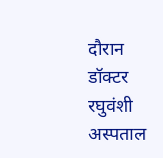दौरान डॉक्टर रघुवंशी अस्पताल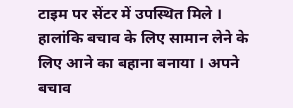टाइम पर सेंटर में उपस्थित मिले । हालांकि बचाव के लिए सामान लेने के लिए आने का बहाना बनाया । अपने बचाव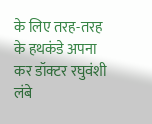के लिए तरह-तरह के हथकंडे अपना कर डॉक्टर रघुवंशी लंबे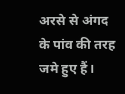अरसे से अंगद के पांव की तरह जमे हुए हैं।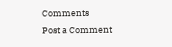Comments
Post a Comment